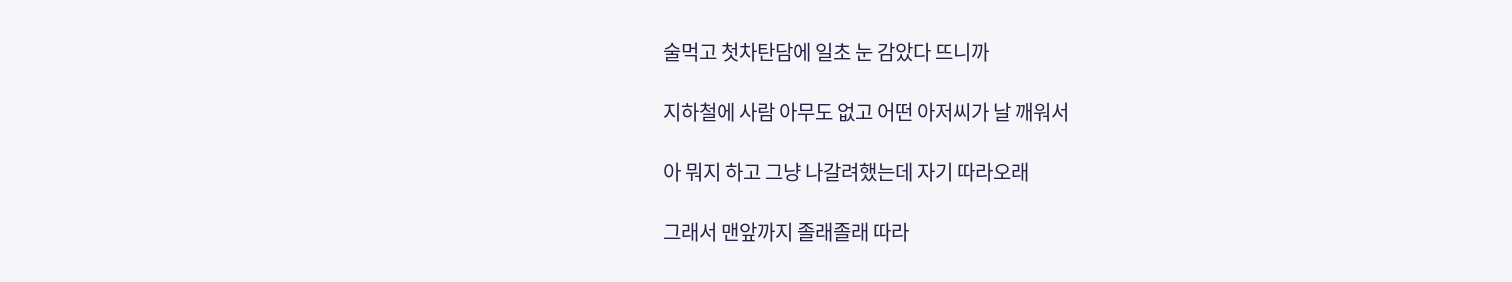술먹고 첫차탄담에 일초 눈 감았다 뜨니까

지하철에 사람 아무도 없고 어떤 아저씨가 날 깨워서

아 뭐지 하고 그냥 나갈려했는데 자기 따라오래

그래서 맨앞까지 졸래졸래 따라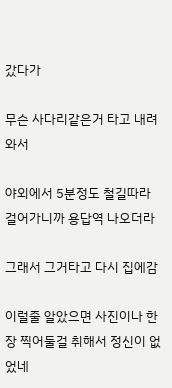갔다가

무슨 사다리같은거 타고 내려와서

야외에서 5분정도 철길따라 걸어가니까 용답역 나오더라

그래서 그거타고 다시 집에감

이럴줄 알았으면 사진이나 한장 찍어둘걸 취해서 정신이 없었네